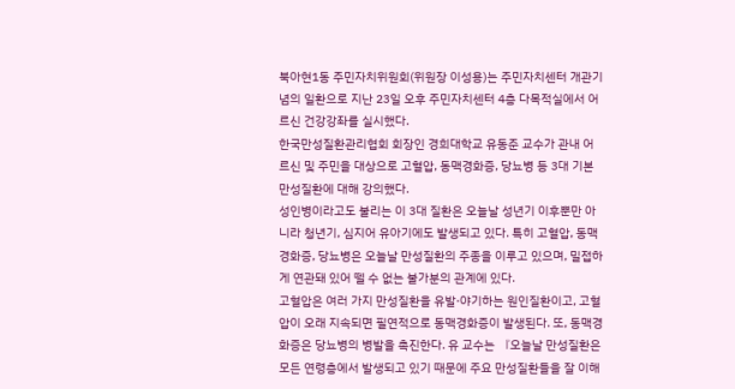북아현1동 주민자치위원회(위원장 이성용)는 주민자치센터 개관기념의 일환으로 지난 23일 오후 주민자치센터 4층 다목적실에서 어르신 건강강좌를 실시했다.
한국만성질환관리협회 회장인 경희대학교 유동준 교수가 관내 어르신 및 주민을 대상으로 고혈압, 동맥경화증, 당뇨병 등 3대 기본 만성질환에 대해 강의했다.
성인병이라고도 불리는 이 3대 질환은 오늘날 성년기 이후뿐만 아니라 청년기, 심지어 유아기에도 발생되고 있다. 특히 고혈압, 동맥경화증, 당뇨병은 오늘날 만성질환의 주종을 이루고 있으며, 밀접하게 연관돼 있어 뗄 수 없는 불가분의 관계에 있다.
고혈압은 여러 가지 만성질환을 유발·야기하는 원인질환이고, 고혈압이 오래 지속되면 필연적으로 동맥경화증이 발생된다. 또, 동맥경화증은 당뇨병의 병발을 촉진한다. 유 교수는 『오늘날 만성질환은 모든 연령층에서 발생되고 있기 때문에 주요 만성질환들을 잘 이해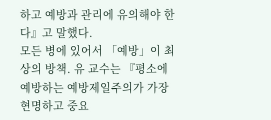하고 예방과 관리에 유의해야 한다』고 말했다.
모든 병에 있어서 「예방」이 최상의 방책. 유 교수는 『평소에 예방하는 예방제일주의가 가장 현명하고 중요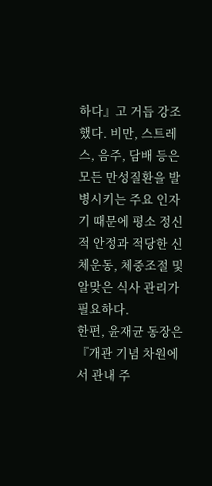하다』고 거듭 강조했다. 비만, 스트레스, 음주, 담배 등은 모든 만성질환을 발병시키는 주요 인자기 때문에 평소 정신적 안정과 적당한 신체운동, 체중조절 및 알맞은 식사 관리가 필요하다.
한편, 윤재균 동장은 『개관 기념 차원에서 관내 주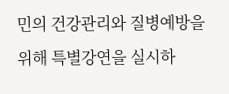민의 건강관리와 질병예방을 위해 특별강연을 실시하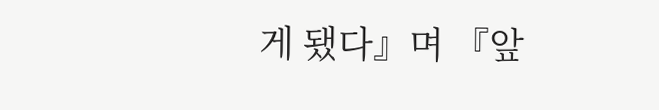게 됐다』며 『앞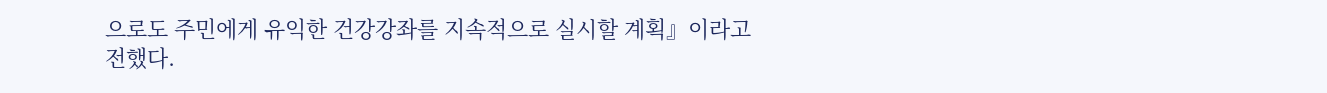으로도 주민에게 유익한 건강강좌를 지속적으로 실시할 계획』이라고 전했다.